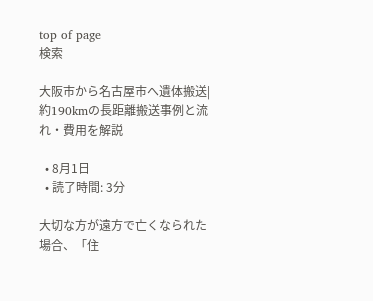top of page
検索

大阪市から名古屋市へ遺体搬送|約190kmの長距離搬送事例と流れ・費用を解説

  • 8月1日
  • 読了時間: 3分

大切な方が遠方で亡くなられた場合、「住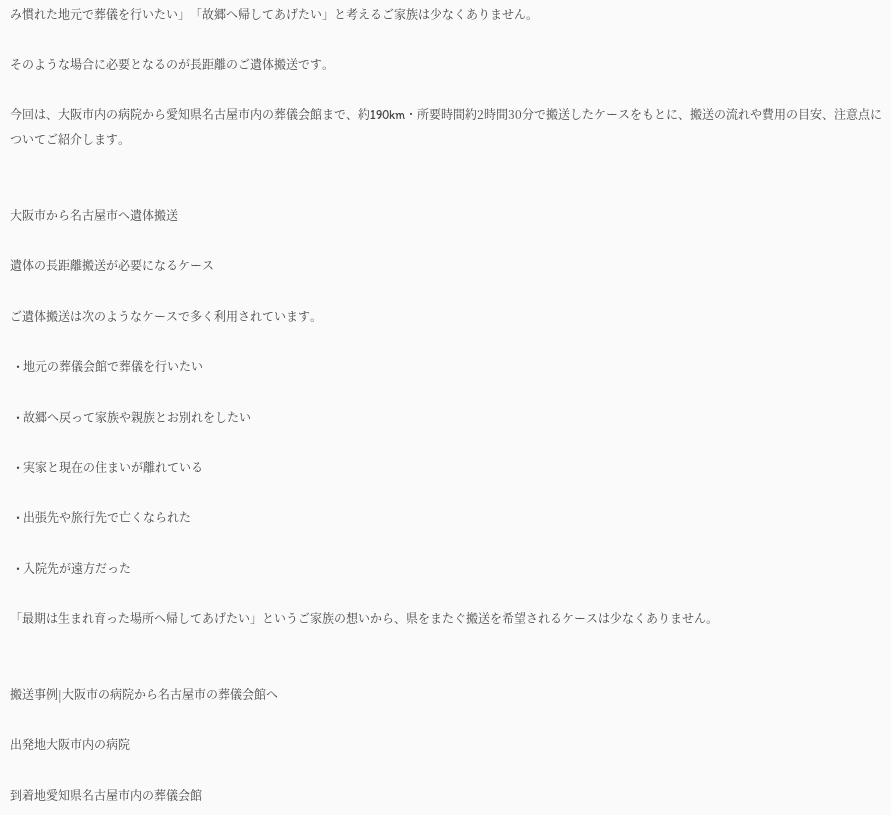み慣れた地元で葬儀を行いたい」「故郷へ帰してあげたい」と考えるご家族は少なくありません。

そのような場合に必要となるのが長距離のご遺体搬送です。

今回は、大阪市内の病院から愛知県名古屋市内の葬儀会館まで、約190km・所要時間約2時間30分で搬送したケースをもとに、搬送の流れや費用の目安、注意点についてご紹介します。


大阪市から名古屋市へ遺体搬送

遺体の長距離搬送が必要になるケース

ご遺体搬送は次のようなケースで多く利用されています。

  • 地元の葬儀会館で葬儀を行いたい

  • 故郷へ戻って家族や親族とお別れをしたい

  • 実家と現在の住まいが離れている

  • 出張先や旅行先で亡くなられた

  • 入院先が遠方だった

「最期は生まれ育った場所へ帰してあげたい」というご家族の想いから、県をまたぐ搬送を希望されるケースは少なくありません。


搬送事例|大阪市の病院から名古屋市の葬儀会館へ

出発地大阪市内の病院

到着地愛知県名古屋市内の葬儀会館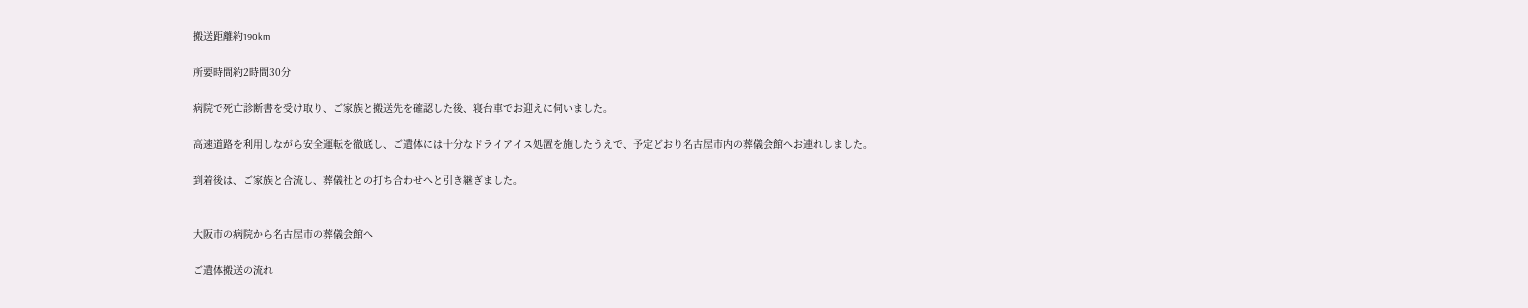搬送距離約190km

所要時間約2時間30分

病院で死亡診断書を受け取り、ご家族と搬送先を確認した後、寝台車でお迎えに伺いました。

高速道路を利用しながら安全運転を徹底し、ご遺体には十分なドライアイス処置を施したうえで、予定どおり名古屋市内の葬儀会館へお連れしました。

到着後は、ご家族と合流し、葬儀社との打ち合わせへと引き継ぎました。


大阪市の病院から名古屋市の葬儀会館へ

ご遺体搬送の流れ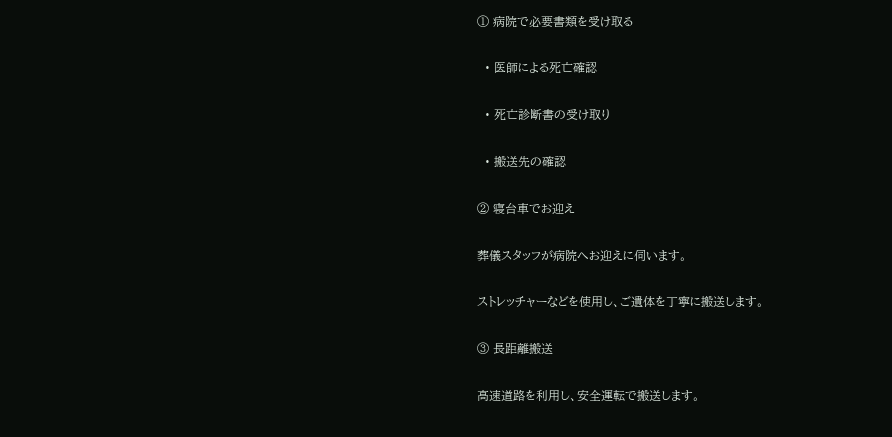① 病院で必要書類を受け取る

  • 医師による死亡確認

  • 死亡診断書の受け取り

  • 搬送先の確認

② 寝台車でお迎え

葬儀スタッフが病院へお迎えに伺います。

ストレッチャーなどを使用し、ご遺体を丁寧に搬送します。

③ 長距離搬送

高速道路を利用し、安全運転で搬送します。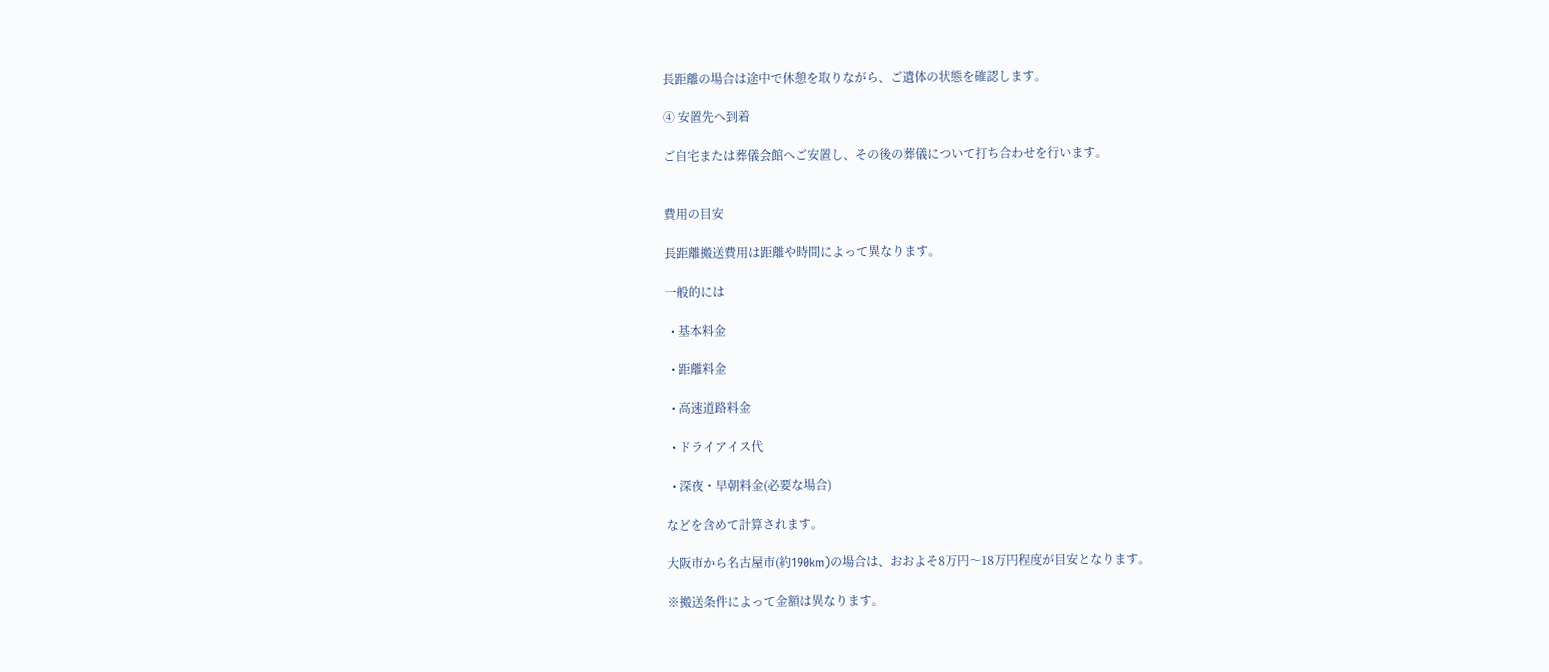長距離の場合は途中で休憩を取りながら、ご遺体の状態を確認します。

④ 安置先へ到着

ご自宅または葬儀会館へご安置し、その後の葬儀について打ち合わせを行います。


費用の目安

長距離搬送費用は距離や時間によって異なります。

一般的には

  • 基本料金

  • 距離料金

  • 高速道路料金

  • ドライアイス代

  • 深夜・早朝料金(必要な場合)

などを含めて計算されます。

大阪市から名古屋市(約190km)の場合は、おおよそ8万円〜18万円程度が目安となります。

※搬送条件によって金額は異なります。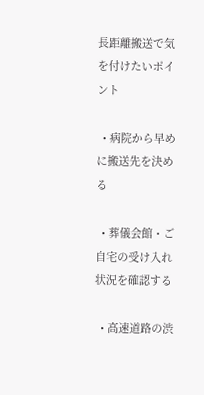長距離搬送で気を付けたいポイント

  • 病院から早めに搬送先を決める

  • 葬儀会館・ご自宅の受け入れ状況を確認する

  • 高速道路の渋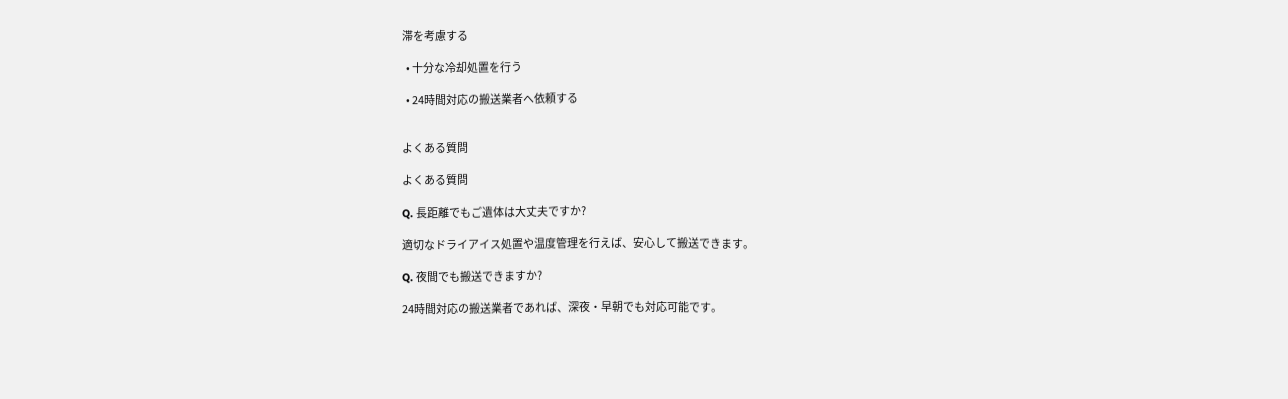滞を考慮する

  • 十分な冷却処置を行う

  • 24時間対応の搬送業者へ依頼する


よくある質問

よくある質問

Q. 長距離でもご遺体は大丈夫ですか?

適切なドライアイス処置や温度管理を行えば、安心して搬送できます。

Q. 夜間でも搬送できますか?

24時間対応の搬送業者であれば、深夜・早朝でも対応可能です。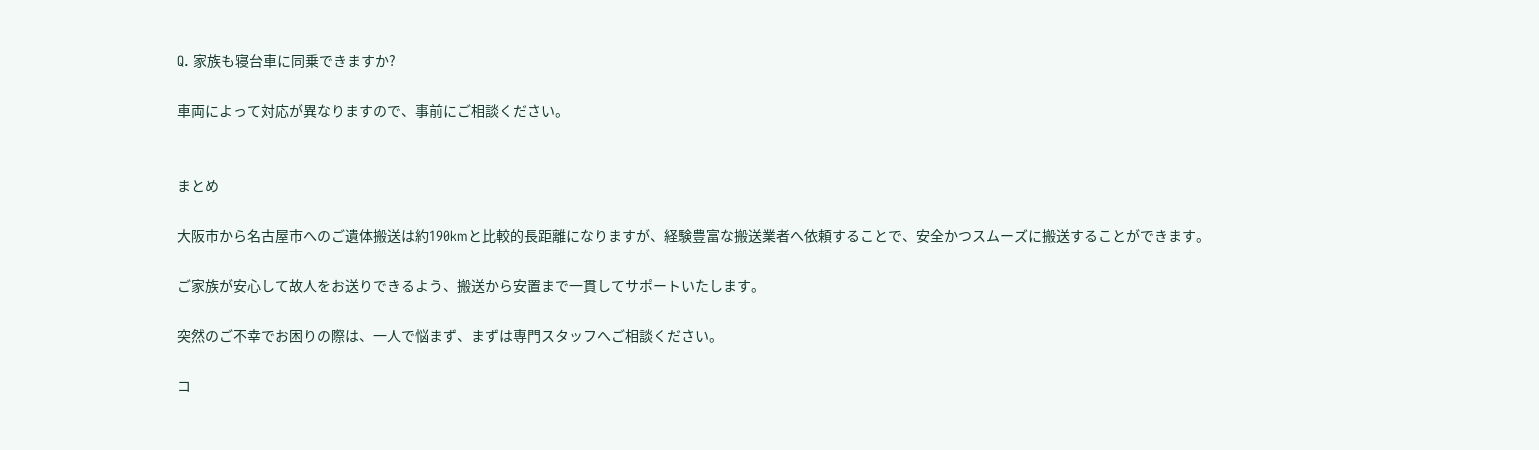Q. 家族も寝台車に同乗できますか?

車両によって対応が異なりますので、事前にご相談ください。


まとめ

大阪市から名古屋市へのご遺体搬送は約190kmと比較的長距離になりますが、経験豊富な搬送業者へ依頼することで、安全かつスムーズに搬送することができます。

ご家族が安心して故人をお送りできるよう、搬送から安置まで一貫してサポートいたします。

突然のご不幸でお困りの際は、一人で悩まず、まずは専門スタッフへご相談ください。

コ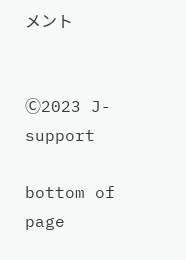メント


Ⓒ2023 J-support

bottom of page